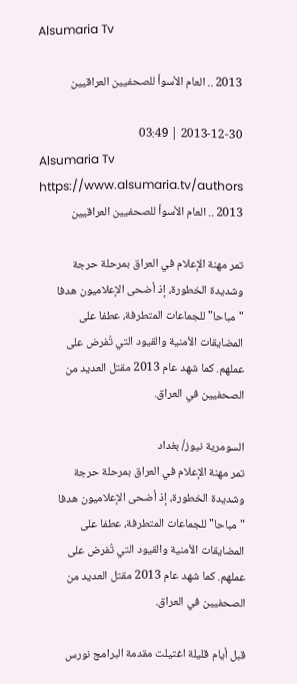Alsumaria Tv

2013 .. العام الأسوأ للصحفيين العراقيين

2013-12-30 | 03:49
Alsumaria Tv https://www.alsumaria.tv/authors
2013 .. العام الأسوأ للصحفيين العراقيين

تمر مهنة الإعلام في العراق بمرحلة حرجة وشديدة الخطورة، إذ أضحى الإعلاميون هدفا "مباحا" للجماعات المتطرفة، عطفا على المضايقات الأمنية والقيود التي تُفرض على عملهم. كما شهد عام 2013 مقتل العديد من الصحفيين في العراق.

السومرية نيوز/ بغداد
تمر مهنة الإعلام في العراق بمرحلة حرجة وشديدة الخطورة، إذ أضحى الإعلاميون هدفا "مباحا" للجماعات المتطرفة، عطفا على المضايقات الأمنية والقيود التي تُفرض على عملهم. كما شهد عام 2013 مقتل العديد من الصحفيين في العراق.

قبل أيام قليلة اغتيلت مقدمة البرامج نورس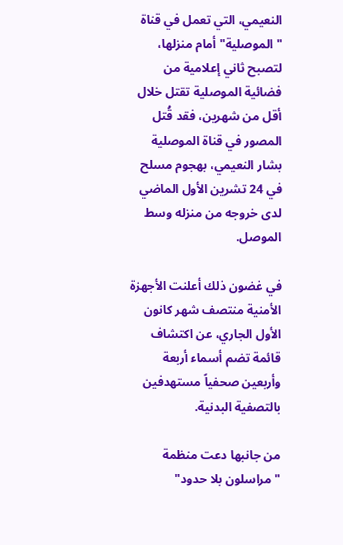النعيمي، التي تعمل في قناة "الموصلية" أمام منزلها، لتصبح ثاني إعلامية من فضائية الموصلية تقتل خلال أقل من شهرين، فقد قُتل المصور في قناة الموصلية بشار النعيمي، بهجوم مسلح في 24 تشرين الأول الماضي لدى خروجه من منزله وسط الموصل.

في غضون ذلك أعلنت الأجهزة الأمنية منتصف شهر كانون الأول الجاري، عن اكتشاف قائمة تضم أسماء أربعة وأربعين صحفياً مستهدفين بالتصفية البدنية.

من جانبها دعت منظمة "مراسلون بلا حدود"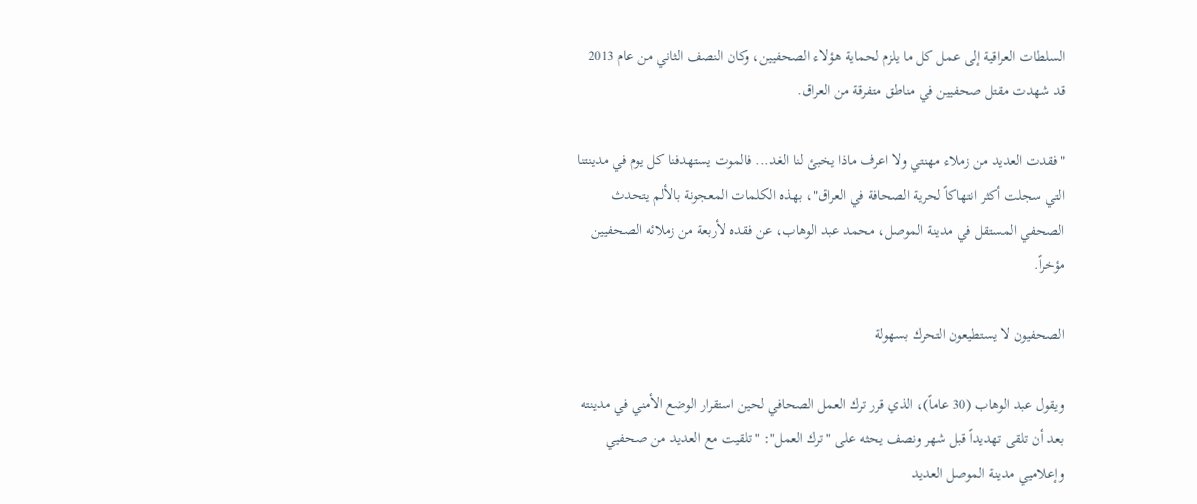السلطات العراقية إلى عمل كل ما يلزم لحماية هؤلاء الصحفيين، وكان النصف الثاني من عام 2013 قد شهدت مقتل صحفيين في مناطق متفرقة من العراق.

"فقدت العديد من زملاء مهنتي ولا اعرف ماذا يخبئ لنا الغد... فالموت يستهدفنا كل يوم في مدينتنا التي سجلت أكثر انتهاكاً لحرية الصحافة في العراق"، بهذه الكلمات المعجونة بالألم يتحدث الصحفي المستقل في مدينة الموصل، محمد عبد الوهاب، عن فقده لأربعة من زملائه الصحفيين مؤخراً.

الصحفيون لا يستطيعون التحرك بسهولة

ويقول عبد الوهاب (30 عاماً)، الذي قرر ترك العمل الصحافي لحين استقرار الوضع الأمني في مدينته بعد أن تلقى تهديداً قبل شهر ونصف يحثه على "ترك العمل": "تلقيت مع العديد من صحفيي وإعلاميي مدينة الموصل العديد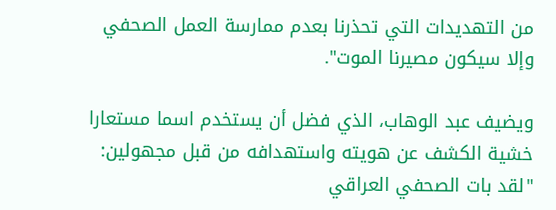من التهديدات التي تحذرنا بعدم ممارسة العمل الصحفي وإلا سيكون مصيرنا الموت".

ويضيف عبد الوهاب، الذي فضل أن يستخدم اسما مستعارا خشية الكشف عن هويته واستهدافه من قبل مجهولين: "لقد بات الصحفي العراقي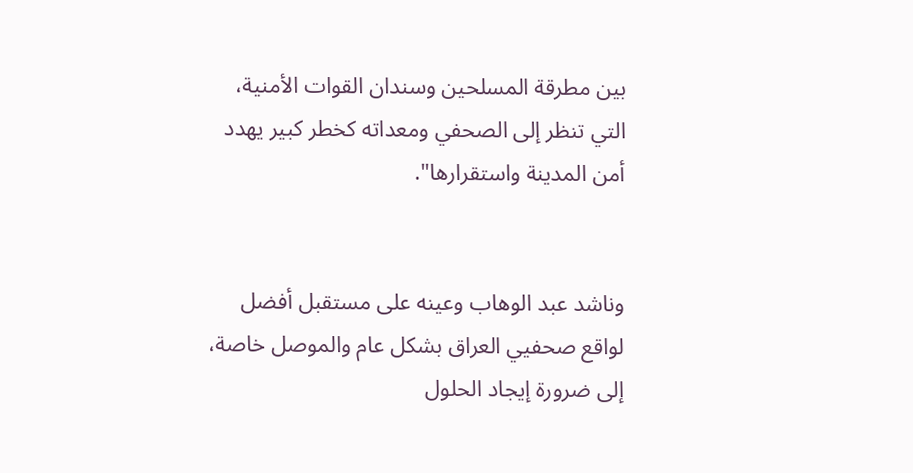بين مطرقة المسلحين وسندان القوات الأمنية، التي تنظر إلى الصحفي ومعداته كخطر كبير يهدد أمن المدينة واستقرارها".


وناشد عبد الوهاب وعينه على مستقبل أفضل لواقع صحفيي العراق بشكل عام والموصل خاصة، إلى ضرورة إيجاد الحلول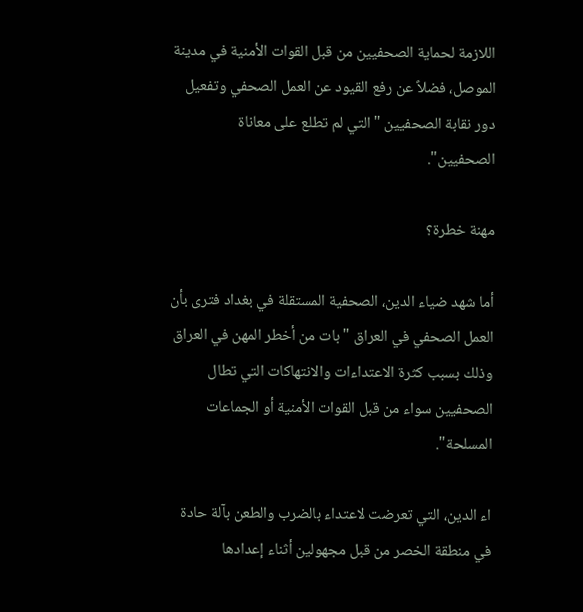اللازمة لحماية الصحفيين من قبل القوات الأمنية في مدينة الموصل، فضلاً عن رفع القيود عن العمل الصحفي وتفعيل دور نقابة الصحفيين "التي لم تطلع على معاناة الصحفيين".

مهنة خطرة؟

أما شهد ضياء الدين، الصحفية المستقلة في بغداد فترى بأن العمل الصحفي في العراق "بات من أخطر المهن في العراق وذلك بسبب كثرة الاعتداءات والانتهاكات التي تطال الصحفيين سواء من قبل القوات الأمنية أو الجماعات المسلحة".

اء الدين، التي تعرضت لاعتداء بالضرب والطعن بآلة حادة في منطقة الخصر من قبل مجهولين أثناء إعدادها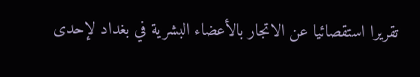تقريرا استقصائيا عن الاتجار بالأعضاء البشرية في بغداد لإحدى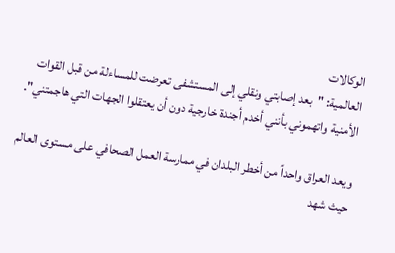الوكالات
العالمية: "بعد إصابتي ونقلي إلى المستشفى تعرضت للمساءلة من قبل القوات الأمنية واتهموني بأنني أخدم أجندة خارجية دون أن يعتقلوا الجهات التي هاجمتني".

ويعد العراق واحداً من أخطر البلدان في ممارسة العمل الصحافي على مستوى العالم حيث شهد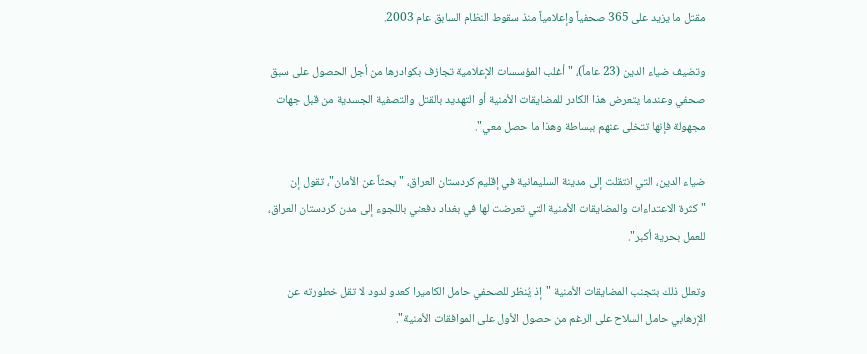مقتل ما يزيد على 365 صحفياً وإعلامياً منذ سقوط النظام السابق عام 2003.

وتضيف ضياء الدين (23 عاماً)، "أغلب المؤسسات الإعلامية تجازف بكوادرها من أجل الحصول على سبق صحفي وعندما يتعرض هذا الكادر للمضايقات الأمنية أو التهديد بالقتل والتصفية الجسدية من قبل جهات مجهولة فإنها تتخلى عنهم ببساطة وهذا ما حصل معي".

ضياء الدين، التي انتقلت إلى مدينة السليمانية في إقليم كردستان العراق، "بحثاً عن الأمان"، تقول إن "كثرة الاعتداءات والمضايقات الأمنية التي تعرضت لها في بغداد دفعني باللجوء إلى مدن كردستان العراق، للعمل بحرية أكبر".

وتعلل ذلك بتجنب المضايقات الأمنية "إذ يُنظر للصحفي حامل الكاميرا كعدو لدود لا تقل خطورته عن الإرهابي حامل السلاح على الرغم من حصول الأول على الموافقات الأمنية".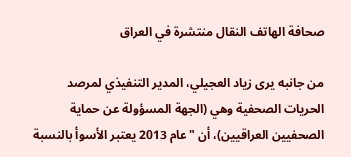صحافة الهاتف النقال منتشرة في العراق

من جانبه يرى زياد العجيلي، المدير التنفيذي لمرصد الحريات الصحفية وهي (الجهة المسؤولة عن حماية الصحفيين العراقيين)، أن "عام 2013 يعتبر الأسوأ بالنسبة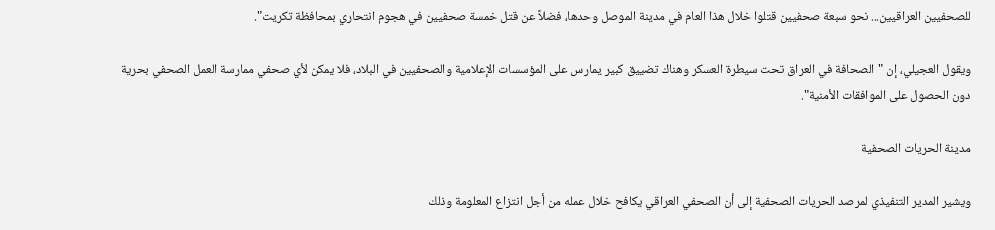للصحفيين العراقيين... نحو سبعة صحفيين قتلوا خلال هذا العام في مدينة الموصل وحدها، فضلاً عن قتل خمسة صحفيين في هجوم انتحاري بمحافظة تكريت".

ويقول العجيلي، إن "الصحافة في العراق تحت سيطرة العسكر وهناك تضييق كبير يمارس على المؤسسات الإعلامية والصحفيين في البلاد، فلا يمكن لأي صحفي ممارسة العمل الصحفي بحرية دون الحصول على الموافقات الأمنية".

مدينة الحريات الصحفية

ويشير المدير التنفيذي لمرصد الحريات الصحفية إلى أن الصحفي العراقي يكافح خلال عمله من أجل انتزاع المعلومة وذلك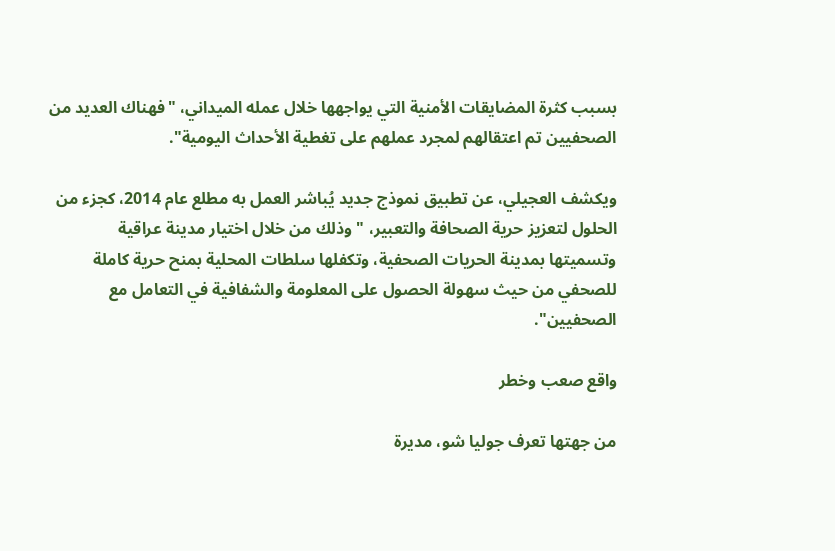بسبب كثرة المضايقات الأمنية التي يواجهها خلال عمله الميداني، "فهناك العديد من الصحفيين تم اعتقالهم لمجرد عملهم على تغطية الأحداث اليومية".

ويكشف العجيلي، عن تطبيق نموذج جديد يُباشر العمل به مطلع عام 2014، كجزء من الحلول لتعزيز حرية الصحافة والتعبير، "وذلك من خلال اختيار مدينة عراقية وتسميتها بمدينة الحريات الصحفية، وتكفلها سلطات المحلية بمنح حرية كاملة للصحفي من حيث سهولة الحصول على المعلومة والشفافية في التعامل مع الصحفيين".

واقع صعب وخطر

من جهتها تعرف جوليا شو، مديرة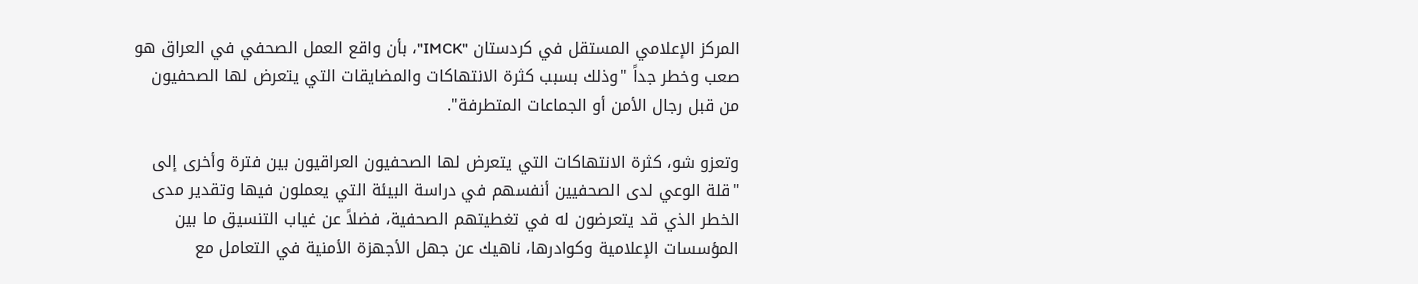المركز الإعلامي المستقل في كردستان "IMCK"، بأن واقع العمل الصحفي في العراق هو صعب وخطر جداً "وذلك بسبب كثرة الانتهاكات والمضايقات التي يتعرض لها الصحفيون من قبل رجال الأمن أو الجماعات المتطرفة".

وتعزو شو، كثرة الانتهاكات التي يتعرض لها الصحفيون العراقيون بين فترة وأخرى إلى "قلة الوعي لدى الصحفيين أنفسهم في دراسة البيئة التي يعملون فيها وتقدير مدى الخطر الذي قد يتعرضون له في تغطيتهم الصحفية، فضلاً عن غياب التنسيق ما بين المؤسسات الإعلامية وكوادرها، ناهيك عن جهل الأجهزة الأمنية في التعامل مع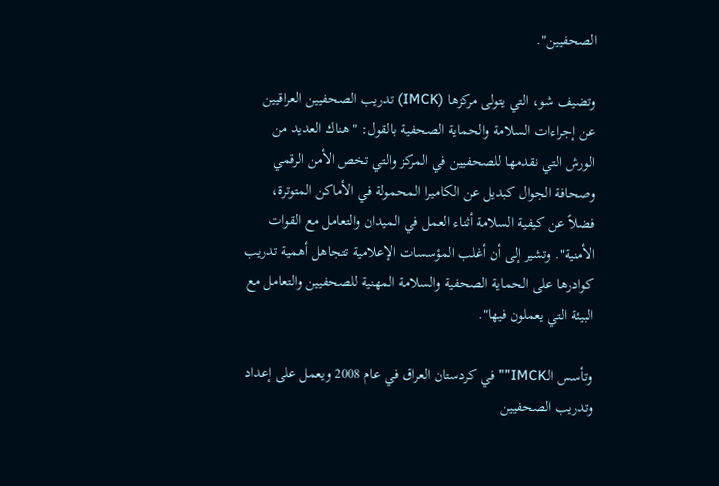الصحفيين".

وتضيف شو، التي يتولى مركزها (IMCK) تدريب الصحفيين العراقيين عن إجراءات السلامة والحماية الصحفية بالقول: "هناك العديد من الورش التي نقدمها للصحفيين في المركز والتي تخص الأمن الرقمي وصحافة الجوال كبديل عن الكاميرا المحمولة في الأماكن المتوترة، فضلاً عن كيفية السلامة أثناء العمل في الميدان والتعامل مع القوات الأمنية". وتشير إلى أن أغلب المؤسسات الإعلامية تتجاهل أهمية تدريب كوادرها على الحماية الصحفية والسلامة المهنية للصحفيين والتعامل مع البيئة التي يعملون فيها".

وتأسس الـIMCK"" في كردستان العراق في عام 2008 ويعمل على إعداد وتدريب الصحفيين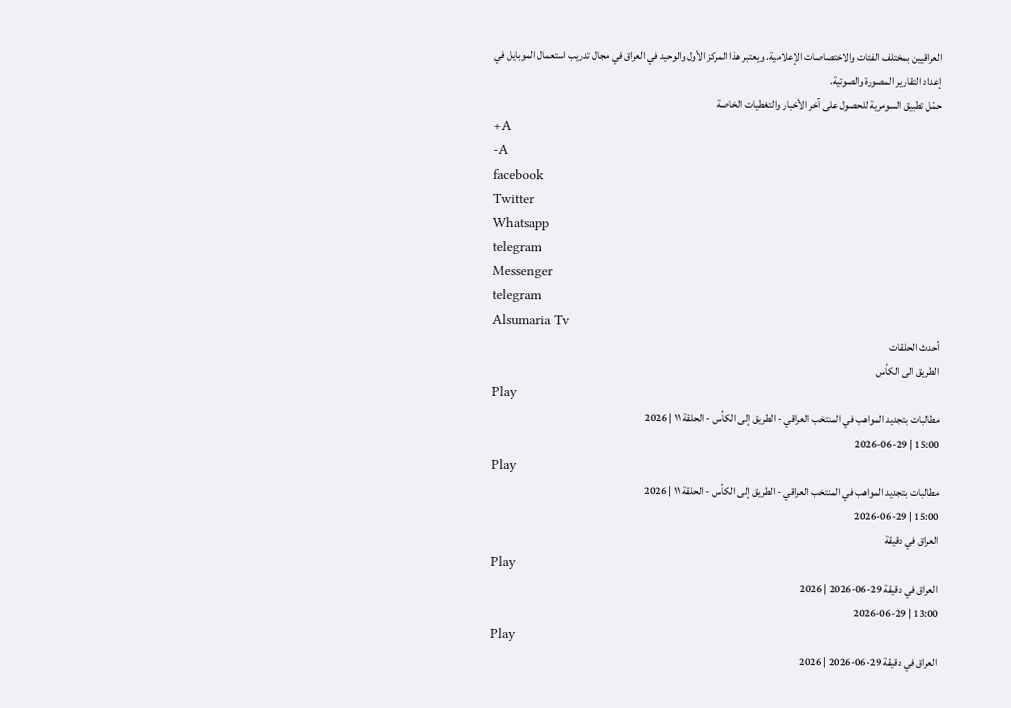العراقيين بمختلف الفئات والاختصاصات الإعلامية. ويعتبر هذا المركز الأول والوحيد في العراق في مجال تدريب استعمال الموبايل في إعداد التقارير المصورة والصوتية.
حمّل تطبيق السومرية للحصول على آخر الأخبار والتغطيات الخاصة
+A
-A
facebook
Twitter
Whatsapp
telegram
Messenger
telegram
Alsumaria Tv
أحدث الحلقات
الطريق الى الكأس
Play
مطالبات بتجديد المواهب في المنتخب العراقي - الطريق إلى الكأس - الحلقة ١١ | 2026
15:00 | 2026-06-29
Play
مطالبات بتجديد المواهب في المنتخب العراقي - الطريق إلى الكأس - الحلقة ١١ | 2026
15:00 | 2026-06-29
العراق في دقيقة
Play
العراق في دقيقة 29-06-2026 | 2026
13:00 | 2026-06-29
Play
العراق في دقيقة 29-06-2026 | 2026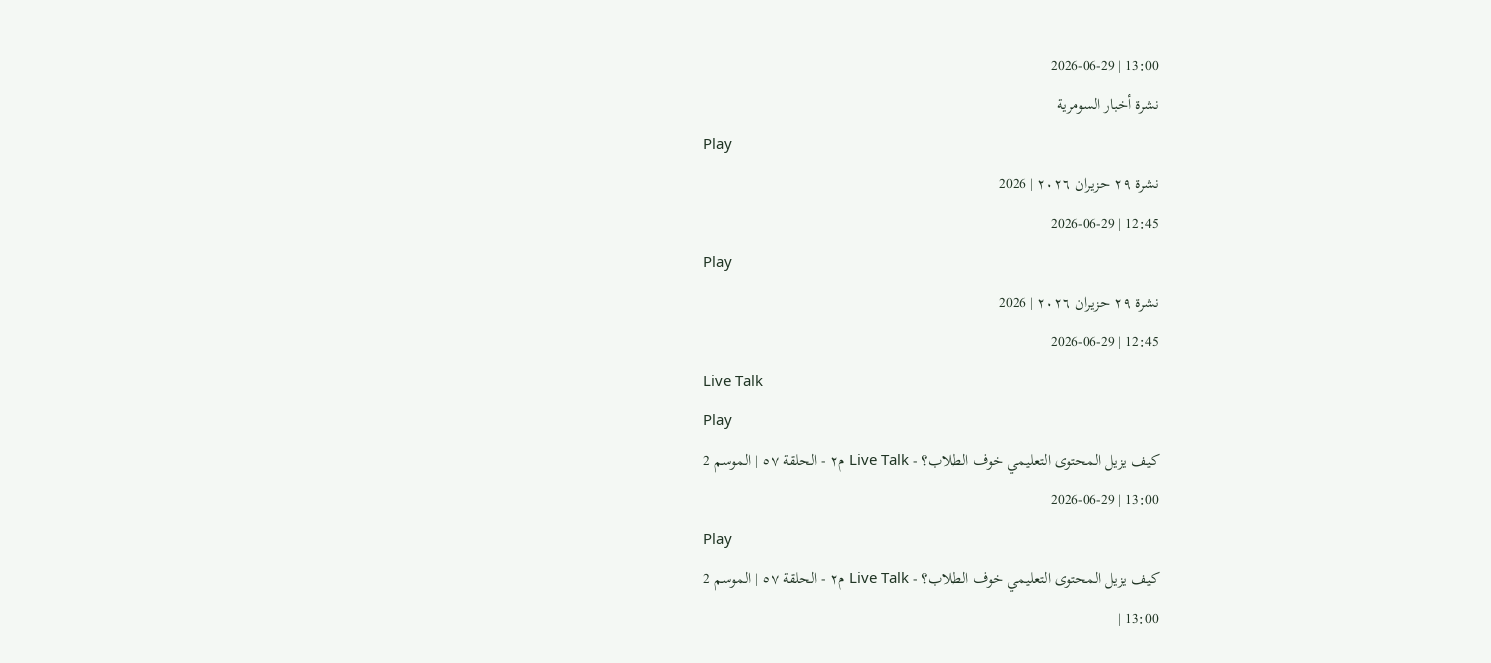13:00 | 2026-06-29
نشرة أخبار السومرية
Play
نشرة ٢٩ حزيران ٢٠٢٦ | 2026
12:45 | 2026-06-29
Play
نشرة ٢٩ حزيران ٢٠٢٦ | 2026
12:45 | 2026-06-29
Live Talk
Play
كيف يزيل المحتوى التعليمي خوف الطلاب؟ - Live Talk م٢ - الحلقة ٥٧ | الموسم 2
13:00 | 2026-06-29
Play
كيف يزيل المحتوى التعليمي خوف الطلاب؟ - Live Talk م٢ - الحلقة ٥٧ | الموسم 2
13:00 |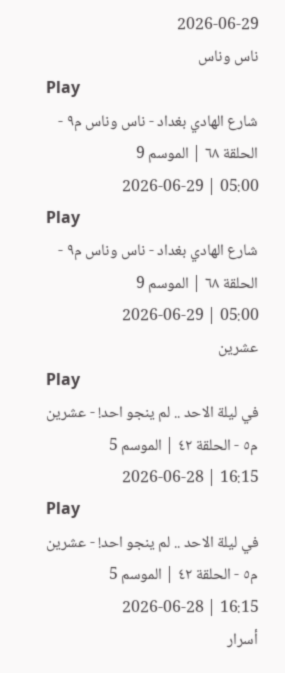2026-06-29
ناس وناس
Play
شارع الهادي بغداد - ناس وناس م٩ - الحلقة ٦٨ | الموسم 9
05:00 | 2026-06-29
Play
شارع الهادي بغداد - ناس وناس م٩ - الحلقة ٦٨ | الموسم 9
05:00 | 2026-06-29
عشرين
Play
في ليلة الاحد .. لم ينجو احد! - عشرين م٥ - الحلقة ٤٢ | الموسم 5
16:15 | 2026-06-28
Play
في ليلة الاحد .. لم ينجو احد! - عشرين م٥ - الحلقة ٤٢ | الموسم 5
16:15 | 2026-06-28
أسرار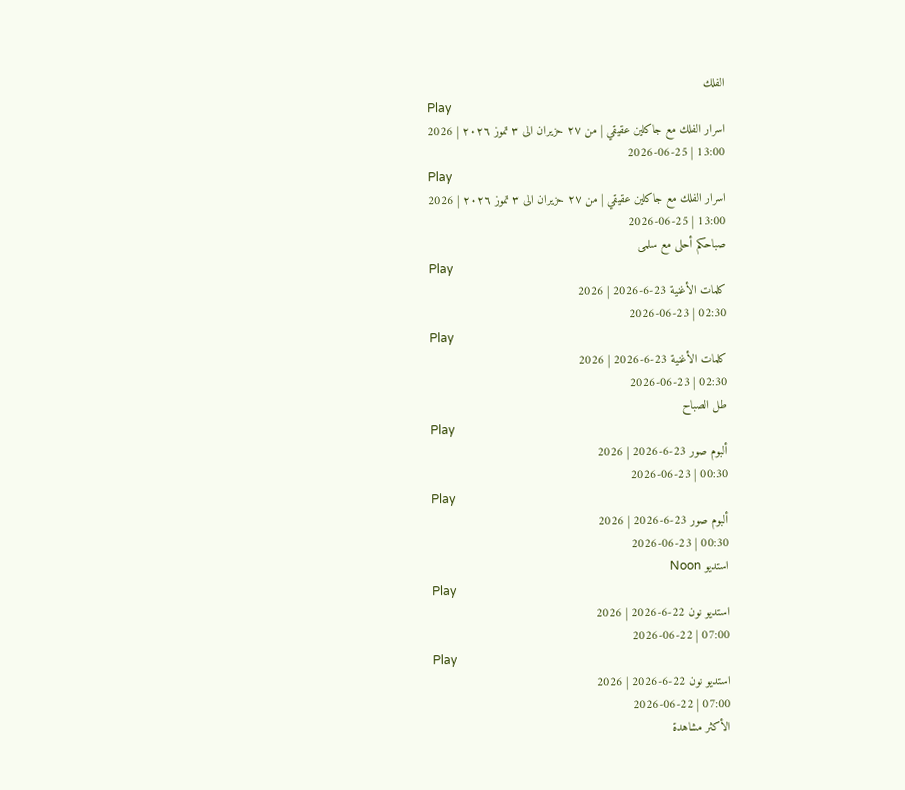الفلك
Play
اسرار الفلك مع جاكلين عقيقي | من ٢٧ حزيران الى ٣ تموز ٢٠٢٦ | 2026
13:00 | 2026-06-25
Play
اسرار الفلك مع جاكلين عقيقي | من ٢٧ حزيران الى ٣ تموز ٢٠٢٦ | 2026
13:00 | 2026-06-25
صباحكم أحلى مع سلمى
Play
كلمات الأغنية 23-6-2026 | 2026
02:30 | 2026-06-23
Play
كلمات الأغنية 23-6-2026 | 2026
02:30 | 2026-06-23
طل الصباح
Play
ألبوم صور 23-6-2026 | 2026
00:30 | 2026-06-23
Play
ألبوم صور 23-6-2026 | 2026
00:30 | 2026-06-23
استديو Noon
Play
استديو نون 22-6-2026 | 2026
07:00 | 2026-06-22
Play
استديو نون 22-6-2026 | 2026
07:00 | 2026-06-22
الأكثر مشاهدة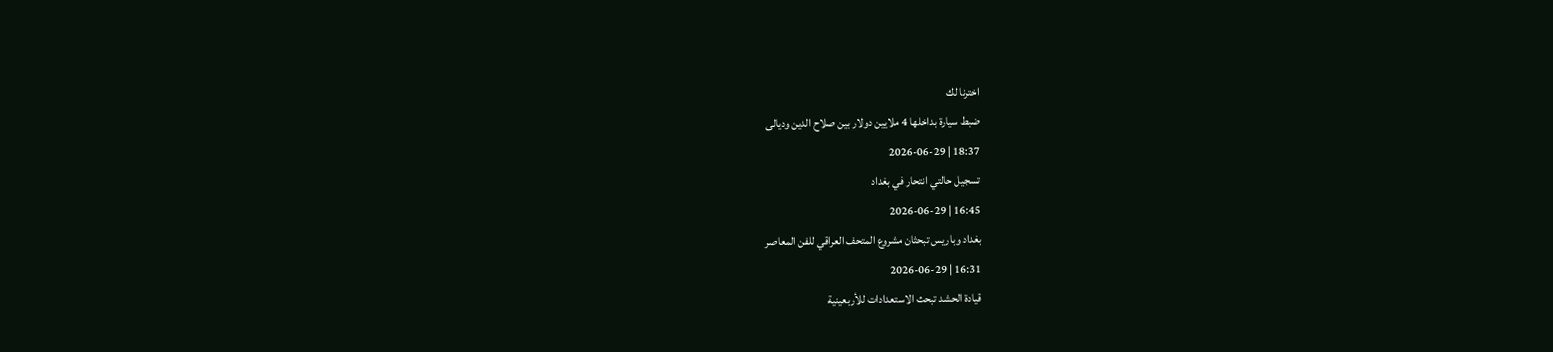اخترنا لك
ضبط سيارة بداخلها 4 ملايين دولار بين صلاح الدين وديالى
18:37 | 2026-06-29
تسجيل حالتي انتحار في بغداد
16:45 | 2026-06-29
بغداد وباريس تبحثان مشروع المتحف العراقي للفن المعاصر
16:31 | 2026-06-29
قيادة الحشد تبحث الاستعدادات للأربعينية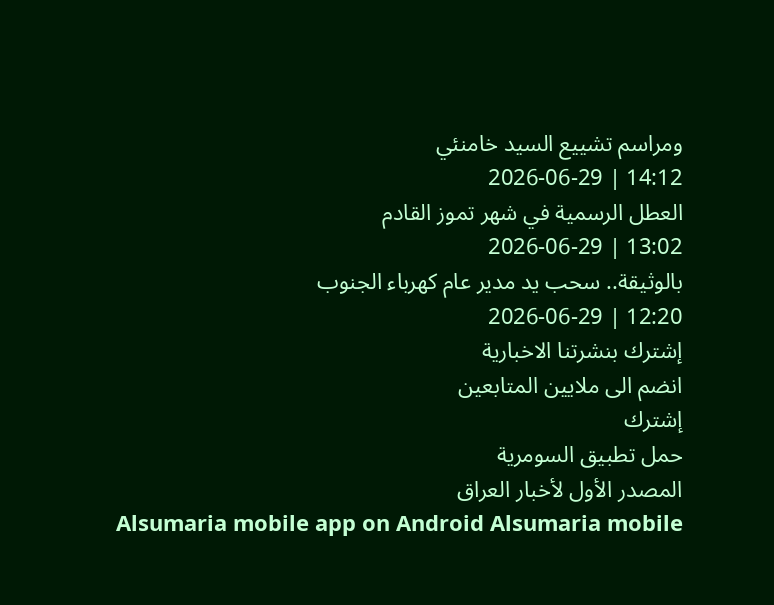ومراسم تشييع السيد خامنئي
14:12 | 2026-06-29
العطل الرسمية في شهر تموز القادم
13:02 | 2026-06-29
بالوثيقة.. سحب يد مدير عام كهرباء الجنوب
12:20 | 2026-06-29
إشترك بنشرتنا الاخبارية
انضم الى ملايين المتابعين
إشترك
حمل تطبيق السومرية
المصدر الأول لأخبار العراق
Alsumaria mobile app on Android Alsumaria mobile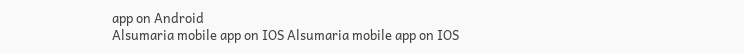app on Android
Alsumaria mobile app on IOS Alsumaria mobile app on IOS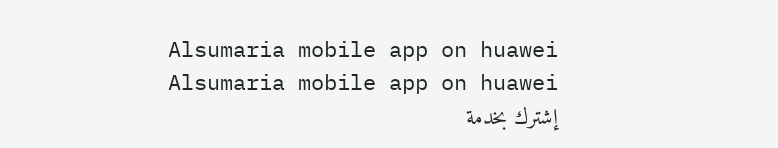Alsumaria mobile app on huawei Alsumaria mobile app on huawei
إشترك بخدمة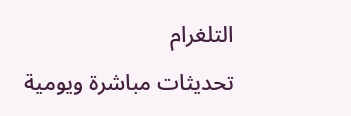التلغرام
تحديثات مباشرة ويومية